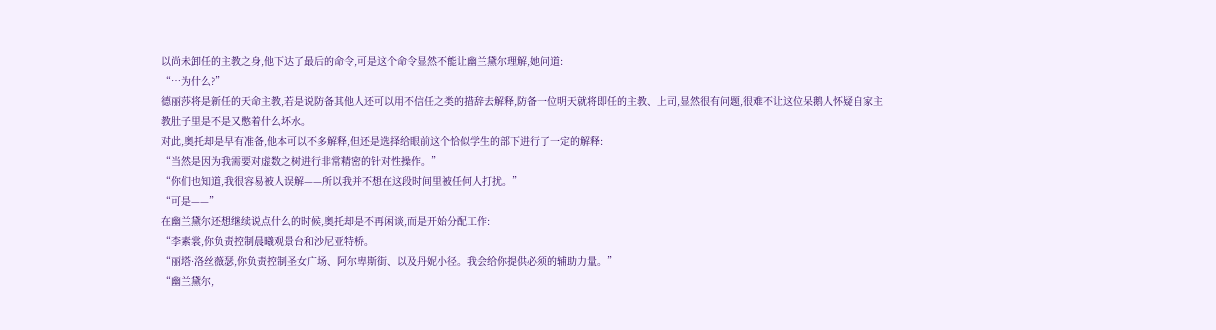以尚未卸任的主教之身,他下达了最后的命令,可是这个命令显然不能让幽兰黛尔理解,她问道:
“…为什么?”
德丽莎将是新任的天命主教,若是说防备其他人还可以用不信任之类的措辞去解释,防备一位明天就将即任的主教、上司,显然很有问题,很难不让这位呆鹅人怀疑自家主教肚子里是不是又憋着什么坏水。
对此,奥托却是早有准备,他本可以不多解释,但还是选择给眼前这个恰似学生的部下进行了一定的解释:
“当然是因为我需要对虚数之树进行非常精密的针对性操作。”
“你们也知道,我很容易被人误解——所以我并不想在这段时间里被任何人打扰。”
“可是——”
在幽兰黛尔还想继续说点什么的时候,奥托却是不再闲谈,而是开始分配工作:
“李素裳,你负责控制晨曦观景台和沙尼亚特桥。
“丽塔·洛丝薇瑟,你负责控制圣女广场、阿尔卑斯街、以及丹妮小径。我会给你提供必须的辅助力量。”
“幽兰黛尔,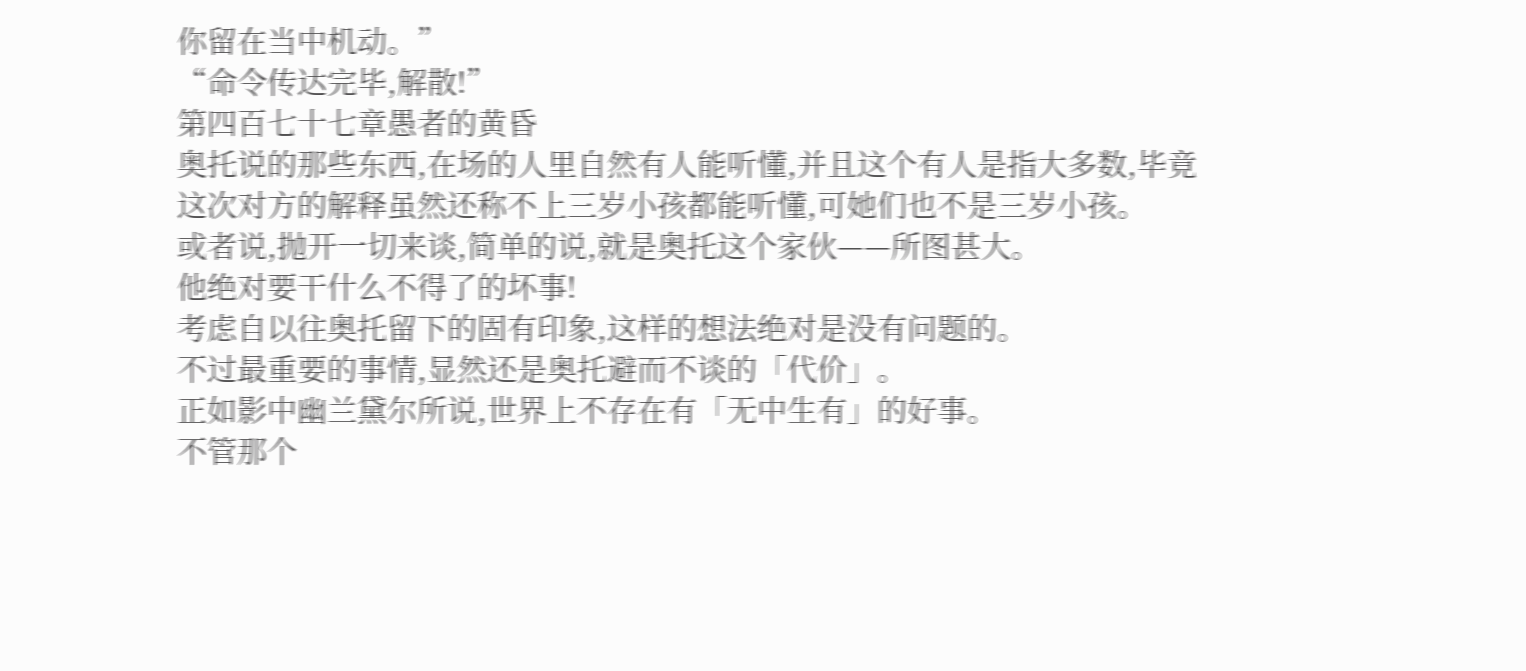你留在当中机动。”
“命令传达完毕,解散!”
第四百七十七章愚者的黄昏
奥托说的那些东西,在场的人里自然有人能听懂,并且这个有人是指大多数,毕竟这次对方的解释虽然还称不上三岁小孩都能听懂,可她们也不是三岁小孩。
或者说,抛开一切来谈,简单的说,就是奥托这个家伙——所图甚大。
他绝对要干什么不得了的坏事!
考虑自以往奥托留下的固有印象,这样的想法绝对是没有问题的。
不过最重要的事情,显然还是奥托避而不谈的「代价」。
正如影中幽兰黛尔所说,世界上不存在有「无中生有」的好事。
不管那个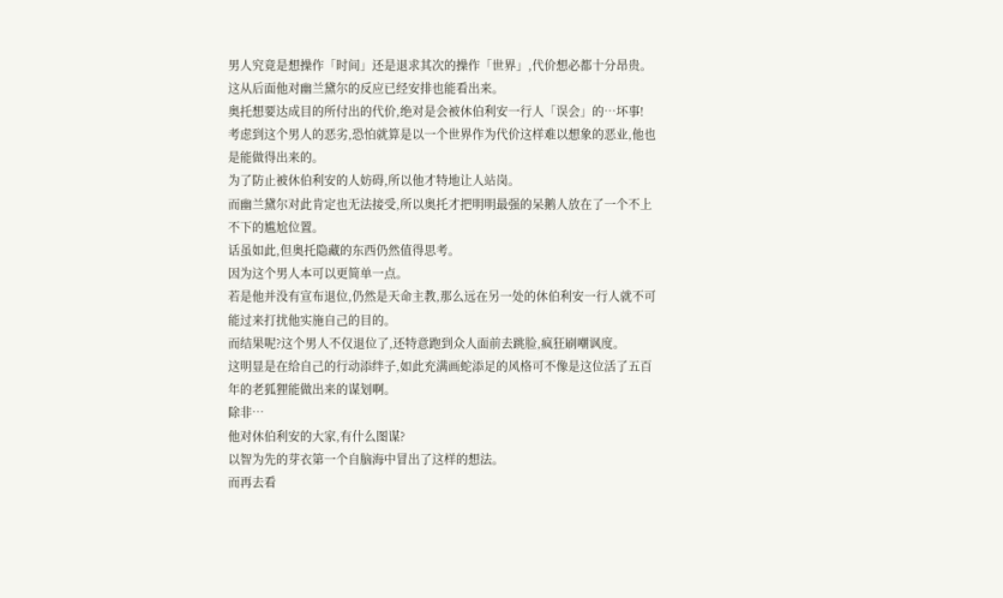男人究竟是想操作「时间」还是退求其次的操作「世界」,代价想必都十分昂贵。
这从后面他对幽兰黛尔的反应已经安排也能看出来。
奥托想要达成目的所付出的代价,绝对是会被休伯利安一行人「误会」的…坏事!
考虑到这个男人的恶劣,恐怕就算是以一个世界作为代价这样难以想象的恶业,他也是能做得出来的。
为了防止被休伯利安的人妨碍,所以他才特地让人站岗。
而幽兰黛尔对此肯定也无法接受,所以奥托才把明明最强的呆鹅人放在了一个不上不下的尴尬位置。
话虽如此,但奥托隐藏的东西仍然值得思考。
因为这个男人本可以更简单一点。
若是他并没有宣布退位,仍然是天命主教,那么远在另一处的休伯利安一行人就不可能过来打扰他实施自己的目的。
而结果呢?这个男人不仅退位了,还特意跑到众人面前去跳脸,疯狂刷嘲讽度。
这明显是在给自己的行动添绊子,如此充满画蛇添足的风格可不像是这位活了五百年的老狐狸能做出来的谋划啊。
除非…
他对休伯利安的大家,有什么图谋?
以智为先的芽衣第一个自脑海中冒出了这样的想法。
而再去看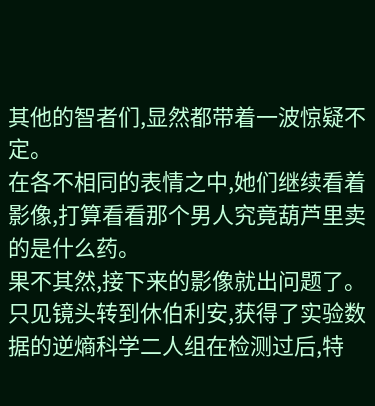其他的智者们,显然都带着一波惊疑不定。
在各不相同的表情之中,她们继续看着影像,打算看看那个男人究竟葫芦里卖的是什么药。
果不其然,接下来的影像就出问题了。
只见镜头转到休伯利安,获得了实验数据的逆熵科学二人组在检测过后,特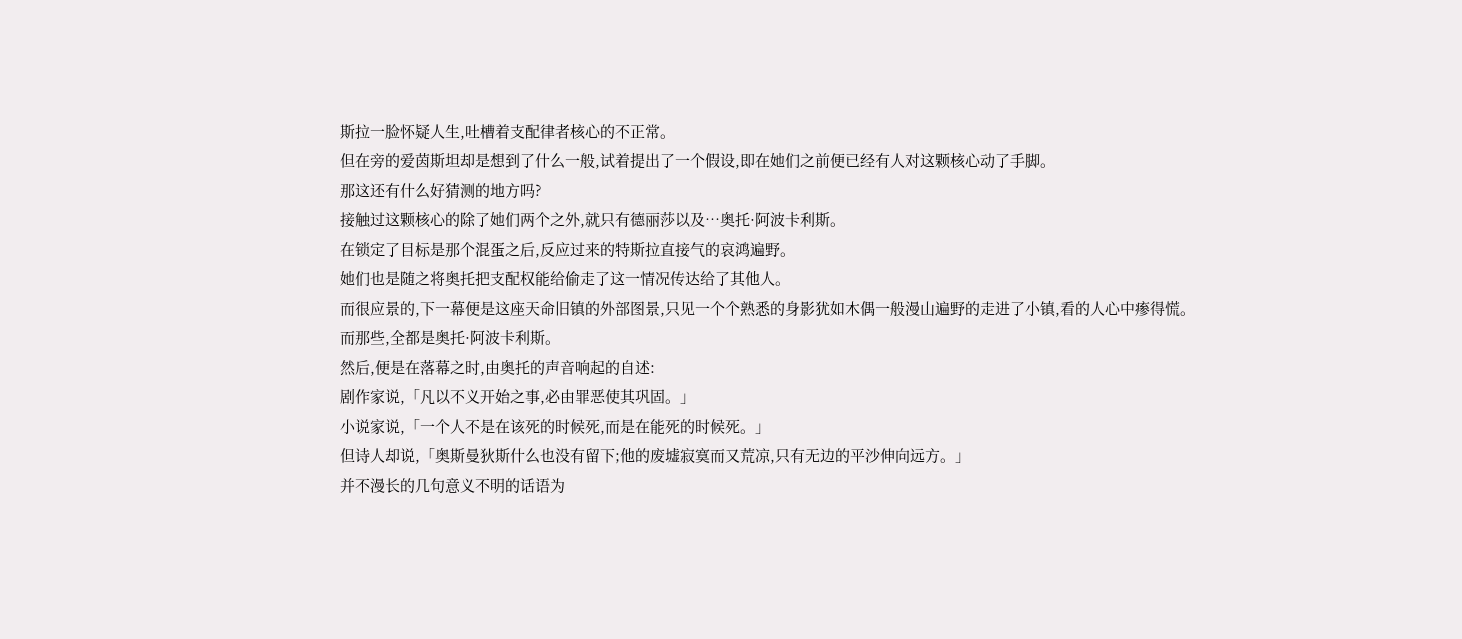斯拉一脸怀疑人生,吐槽着支配律者核心的不正常。
但在旁的爱茵斯坦却是想到了什么一般,试着提出了一个假设,即在她们之前便已经有人对这颗核心动了手脚。
那这还有什么好猜测的地方吗?
接触过这颗核心的除了她们两个之外,就只有德丽莎以及…奥托·阿波卡利斯。
在锁定了目标是那个混蛋之后,反应过来的特斯拉直接气的哀鸿遍野。
她们也是随之将奥托把支配权能给偷走了这一情况传达给了其他人。
而很应景的,下一幕便是这座天命旧镇的外部图景,只见一个个熟悉的身影犹如木偶一般漫山遍野的走进了小镇,看的人心中瘆得慌。
而那些,全都是奥托·阿波卡利斯。
然后,便是在落幕之时,由奥托的声音响起的自述:
剧作家说,「凡以不义开始之事,必由罪恶使其巩固。」
小说家说,「一个人不是在该死的时候死,而是在能死的时候死。」
但诗人却说,「奥斯曼狄斯什么也没有留下;他的废墟寂寞而又荒凉,只有无边的平沙伸向远方。」
并不漫长的几句意义不明的话语为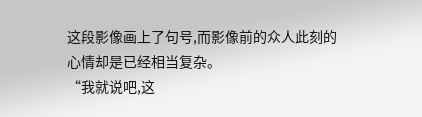这段影像画上了句号,而影像前的众人此刻的心情却是已经相当复杂。
“我就说吧,这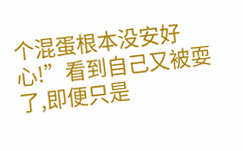个混蛋根本没安好心!”看到自己又被耍了,即便只是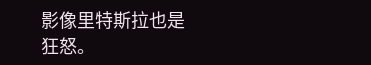影像里特斯拉也是狂怒。